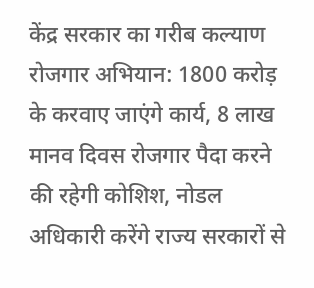केंद्र सरकार का गरीब कल्याण रोजगार अभियान: 1800 करोड़ के करवाए जाएंगे कार्य, 8 लाख मानव दिवस रोजगार पैदा करने की रहेगी कोशिश, नोडल अधिकारी करेंगे राज्य सरकारों से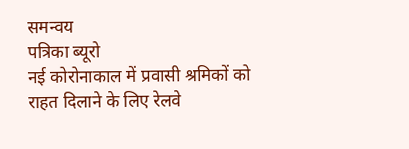समन्वय
पत्रिका ब्यूरो
नई कोरोनाकाल में प्रवासी श्रमिकों को राहत दिलाने के लिए रेलवे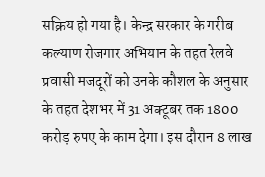सक्रिय हो गया है। केन्द्र सरकार के गरीब कल्याण रोजगार अभियान के तहत रेलवे प्रवासी मजदूरों को उनके कौशल के अनुसार के तहत देशभर में 31 अक्टूबर तक 1800 करोड़ रुपए के काम देगा। इस दौरान 8 लाख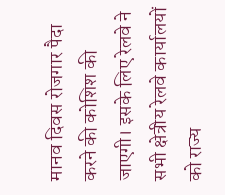मानव दिवस रोजगार पैदा करने की कोशिश की जाएगी। इसके लिए रेलवे ने सभी क्षेत्रीय रेलवे कार्यालयों को राज्य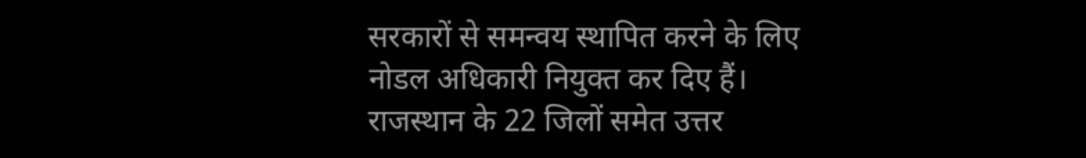सरकारों से समन्वय स्थापित करने के लिए नोडल अधिकारी नियुक्त कर दिए हैं।
राजस्थान के 22 जिलों समेत उत्तर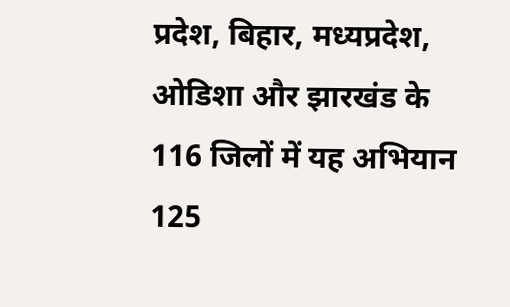प्रदेश, बिहार, मध्यप्रदेश, ओडिशा और झारखंड के 116 जिलों में यह अभियान 125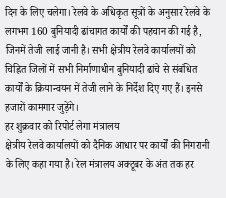दिन के लिए चलेगा। रेलवे के अधिकृत सूत्रों के अनुसार रेलवे के लगभग 160 बुनियादी ढांचागत कार्यों की पहचान की गई है, जिनमें तेजी लाई जानी है। सभी क्षेत्रीय रेलवे कार्यालयों को चिह्नित जिलों में सभी निर्माणाधीन बुनियादी ढांचे से संबंधित कार्यों के क्रियान्वयन में तेजी लाने के निर्देश दिए गए हैं। इनसे हजारों कामगार जुड़ेंगे।
हर शुक्रवार को रिपोर्ट लेगा मंत्रालय
क्षेत्रीय रेलवे कार्यालयों को दैनिक आधार पर कार्यों की निगरानी के लिए कहा गया है। रेल मंत्रालय अक्टूबर के अंत तक हर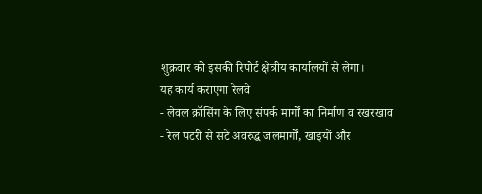शुक्रवार को इसकी रिपोर्ट क्षेत्रीय कार्यालयों से लेगा।
यह कार्य कराएगा रेलवे
- लेवल क्रॉसिंग के लिए संपर्क मार्गों का निर्माण व रखरखाव
- रेल पटरी से सटे अवरुद्ध जलमार्गों, खाइयों और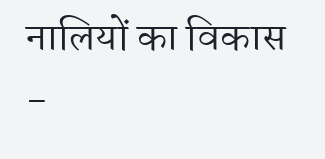नालियों का विकास
-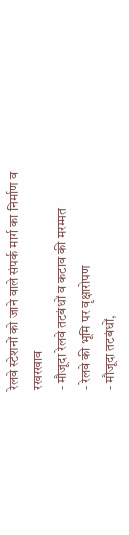रेलवे स्टेशनों को जाने वाले संपर्क मार्ग का निर्माण व रखरखाव
- मौजूदा रेलवे तटबंधों व कटाव की मरम्मत
- रेलवे की भूमि पर वृक्षारोपण
- मौजूदा तटबंधों,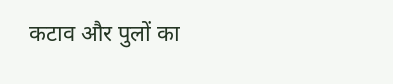कटाव और पुलों का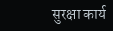सुरक्षा कार्य